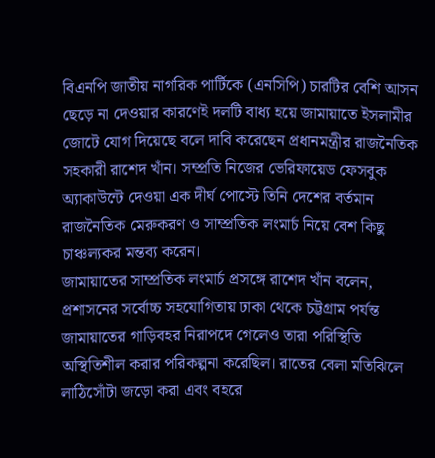বিএনপি জাতীয় নাগরিক পার্টিকে (এনসিপি) চারটির বেশি আসন ছেড়ে না দেওয়ার কারণেই দলটি বাধ্য হয়ে জামায়াতে ইসলামীর জোটে যোগ দিয়েছে বলে দাবি করেছেন প্রধানমন্ত্রীর রাজনৈতিক সহকারী রাশেদ খাঁন। সম্প্রতি নিজের ভেরিফায়েড ফেসবুক অ্যাকাউন্টে দেওয়া এক দীর্ঘ পোস্টে তিনি দেশের বর্তমান রাজনৈতিক মেরুকরণ ও সাম্প্রতিক লংমার্চ নিয়ে বেশ কিছু চাঞ্চল্যকর মন্তব্য করেন।
জামায়াতের সাম্প্রতিক লংমার্চ প্রসঙ্গে রাশেদ খাঁন বলেন, প্রশাসনের সর্বোচ্চ সহযোগিতায় ঢাকা থেকে চট্টগ্রাম পর্যন্ত জামায়াতের গাড়িবহর নিরাপদে গেলেও তারা পরিস্থিতি অস্থিতিশীল করার পরিকল্পনা করেছিল। রাতের বেলা মতিঝিলে লাঠিসোঁটা জড়ো করা এবং বহরে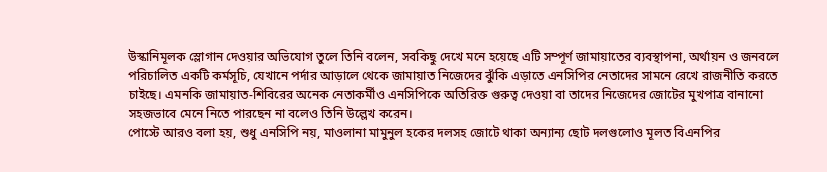উস্কানিমূলক স্লোগান দেওয়ার অভিযোগ তুলে তিনি বলেন, সবকিছু দেখে মনে হয়েছে এটি সম্পূর্ণ জামায়াতের ব্যবস্থাপনা, অর্থায়ন ও জনবলে পরিচালিত একটি কর্মসূচি, যেখানে পর্দার আড়ালে থেকে জামায়াত নিজেদের ঝুঁকি এড়াতে এনসিপির নেতাদের সামনে রেখে রাজনীতি করতে চাইছে। এমনকি জামায়াত-শিবিরের অনেক নেতাকর্মীও এনসিপিকে অতিরিক্ত গুরুত্ব দেওয়া বা তাদের নিজেদের জোটের মুখপাত্র বানানো সহজভাবে মেনে নিতে পারছেন না বলেও তিনি উল্লেখ করেন।
পোস্টে আরও বলা হয়, শুধু এনসিপি নয়, মাওলানা মামুনুল হকের দলসহ জোটে থাকা অন্যান্য ছোট দলগুলোও মূলত বিএনপির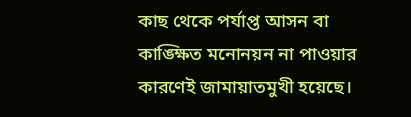কাছ থেকে পর্যাপ্ত আসন বা কাঙ্ক্ষিত মনোনয়ন না পাওয়ার কারণেই জামায়াতমুখী হয়েছে।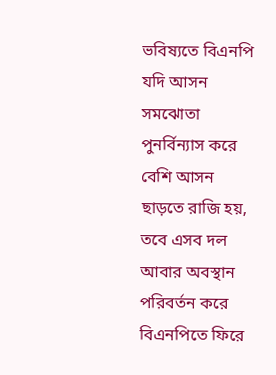ভবিষ্যতে বিএনপি যদি আসন সমঝোতা পুনর্বিন্যাস করে বেশি আসন ছাড়তে রাজি হয়, তবে এসব দল আবার অবস্থান পরিবর্তন করে বিএনপিতে ফিরে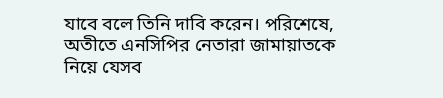যাবে বলে তিনি দাবি করেন। পরিশেষে, অতীতে এনসিপির নেতারা জামায়াতকে নিয়ে যেসব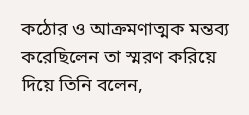কঠোর ও আক্রমণাত্মক মন্তব্য করেছিলেন তা স্মরণ করিয়ে দিয়ে তিনি বলেন,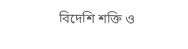বিদেশি শক্তি ও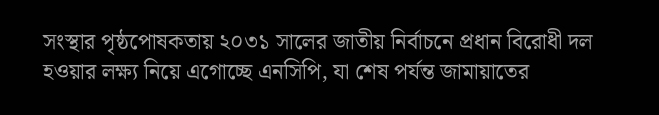সংস্থার পৃষ্ঠপোষকতায় ২০৩১ সালের জাতীয় নির্বাচনে প্রধান বিরোধী দল হওয়ার লক্ষ্য নিয়ে এগোচ্ছে এনসিপি, যা শেষ পর্যন্ত জামায়াতের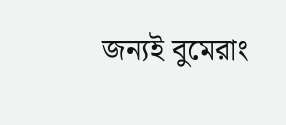জন্যই বুমেরাং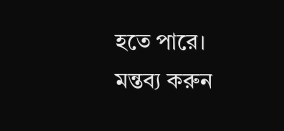হতে পারে।
মন্তব্য করুন